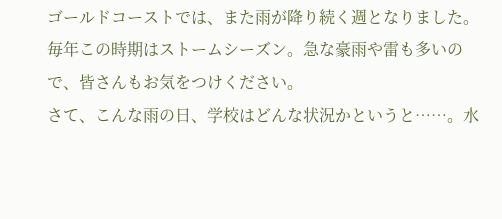ゴールドコーストでは、また雨が降り続く週となりました。毎年この時期はストームシーズン。急な豪雨や雷も多いので、皆さんもお気をつけください。
さて、こんな雨の日、学校はどんな状況かというと……。水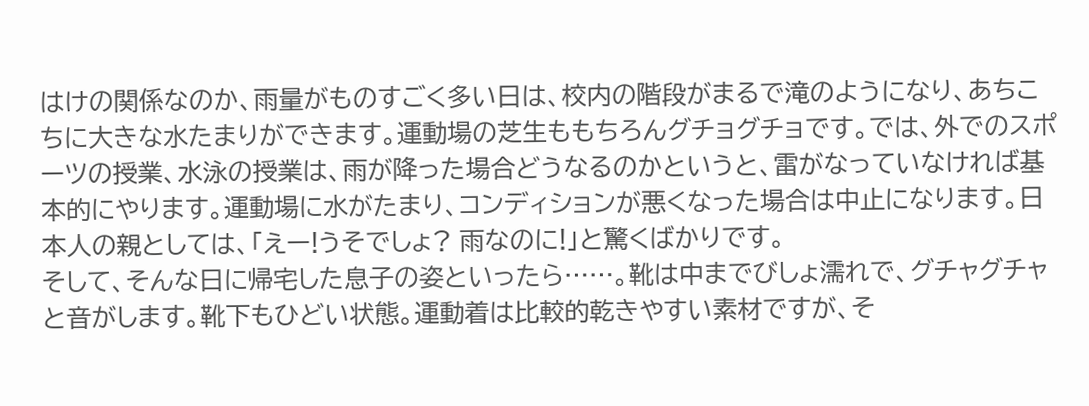はけの関係なのか、雨量がものすごく多い日は、校内の階段がまるで滝のようになり、あちこちに大きな水たまりができます。運動場の芝生ももちろんグチョグチョです。では、外でのスポーツの授業、水泳の授業は、雨が降った場合どうなるのかというと、雷がなっていなければ基本的にやります。運動場に水がたまり、コンディションが悪くなった場合は中止になります。日本人の親としては、「えー!うそでしょ? 雨なのに!」と驚くばかりです。
そして、そんな日に帰宅した息子の姿といったら……。靴は中までびしょ濡れで、グチャグチャと音がします。靴下もひどい状態。運動着は比較的乾きやすい素材ですが、そ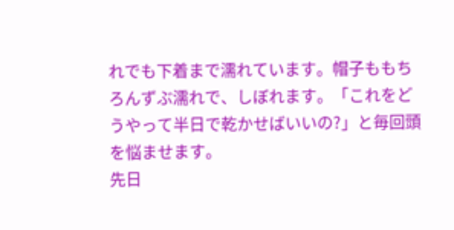れでも下着まで濡れています。帽子ももちろんずぶ濡れで、しぼれます。「これをどうやって半日で乾かせばいいの?」と毎回頭を悩ませます。
先日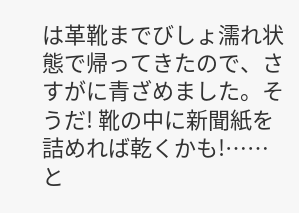は革靴までびしょ濡れ状態で帰ってきたので、さすがに青ざめました。そうだ! 靴の中に新聞紙を詰めれば乾くかも!……と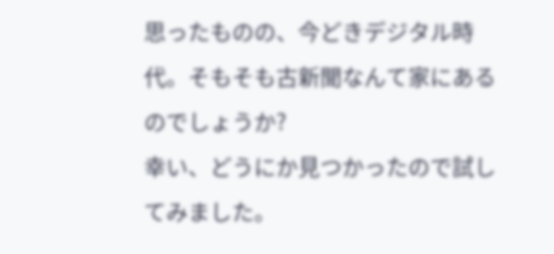思ったものの、今どきデジタル時代。そもそも古新聞なんて家にあるのでしょうか?
幸い、どうにか見つかったので試してみました。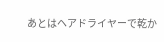あとはヘアドライヤーで乾か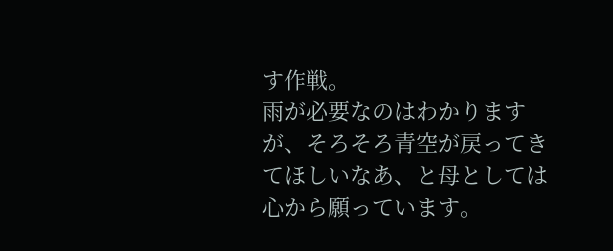す作戦。
雨が必要なのはわかりますが、そろそろ青空が戻ってきてほしいなあ、と母としては心から願っています。